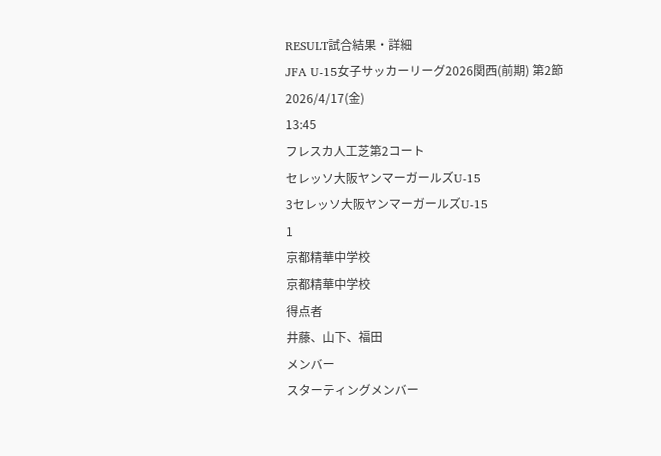RESULT試合結果・詳細
JFA U-15女子サッカーリーグ2026関西(前期) 第2節
2026/4/17(金)
13:45
フレスカ人工芝第2コート
セレッソ大阪ヤンマーガールズU-15
3セレッソ大阪ヤンマーガールズU-15
1
京都精華中学校
京都精華中学校
得点者
井藤、山下、福田
メンバー
スターティングメンバー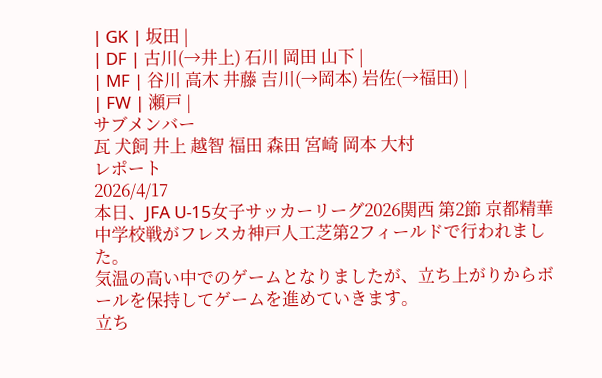| GK | 坂田 |
| DF | 古川(→井上) 石川 岡田 山下 |
| MF | 谷川 高木 井藤 吉川(→岡本) 岩佐(→福田) |
| FW | 瀬戸 |
サブメンバー
瓦 犬飼 井上 越智 福田 森田 宮崎 岡本 大村
レポート
2026/4/17
本日、JFA U-15女子サッカーリーグ2026関西 第2節 京都精華中学校戦がフレスカ神戸人工芝第2フィールドで行われました。
気温の高い中でのゲームとなりましたが、立ち上がりからボールを保持してゲームを進めていきます。
立ち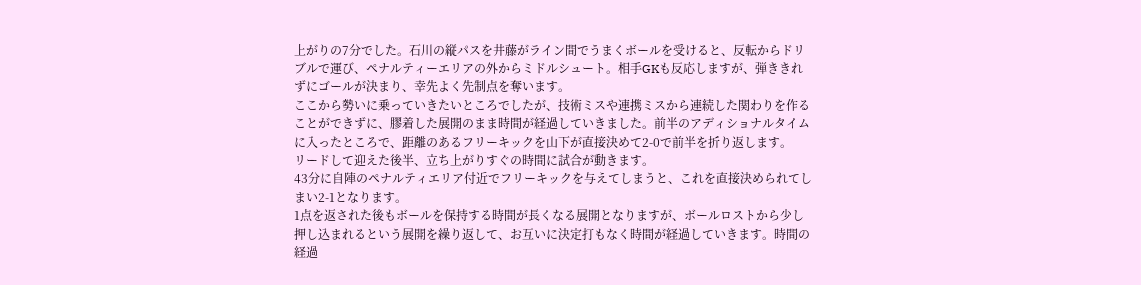上がりの7分でした。石川の縦パスを井藤がライン間でうまくボールを受けると、反転からドリブルで運び、ペナルティーエリアの外からミドルシュート。相手GKも反応しますが、弾ききれずにゴールが決まり、幸先よく先制点を奪います。
ここから勢いに乗っていきたいところでしたが、技術ミスや連携ミスから連続した関わりを作ることができずに、膠着した展開のまま時間が経過していきました。前半のアディショナルタイムに入ったところで、距離のあるフリーキックを山下が直接決めて2-0で前半を折り返します。
リードして迎えた後半、立ち上がりすぐの時間に試合が動きます。
43分に自陣のペナルティエリア付近でフリーキックを与えてしまうと、これを直接決められてしまい2-1となります。
1点を返された後もボールを保持する時間が長くなる展開となりますが、ボールロストから少し押し込まれるという展開を繰り返して、お互いに決定打もなく時間が経過していきます。時間の経過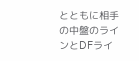とともに相手の中盤のラインとDFライ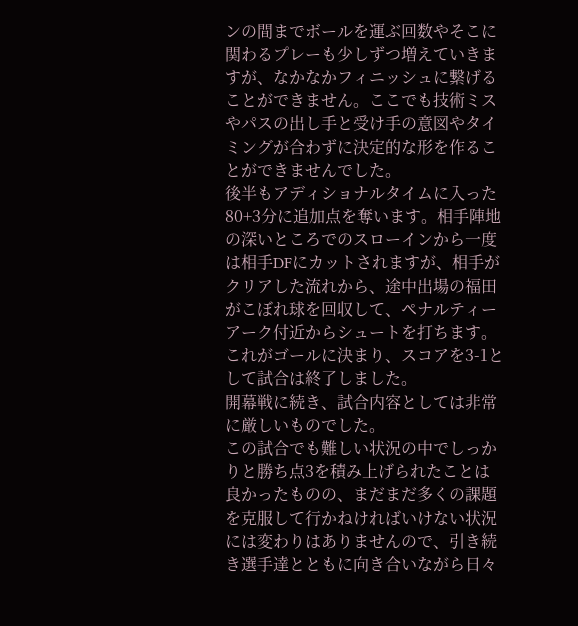ンの間までボールを運ぶ回数やそこに関わるプレーも少しずつ増えていきますが、なかなかフィニッシュに繋げることができません。ここでも技術ミスやパスの出し手と受け手の意図やタイミングが合わずに決定的な形を作ることができませんでした。
後半もアディショナルタイムに入った80+3分に追加点を奪います。相手陣地の深いところでのスローインから一度は相手DFにカットされますが、相手がクリアした流れから、途中出場の福田がこぼれ球を回収して、ペナルティーアーク付近からシュートを打ちます。これがゴールに決まり、スコアを3-1として試合は終了しました。
開幕戦に続き、試合内容としては非常に厳しいものでした。
この試合でも難しい状況の中でしっかりと勝ち点3を積み上げられたことは良かったものの、まだまだ多くの課題を克服して行かねければいけない状況には変わりはありませんので、引き続き選手達とともに向き合いながら日々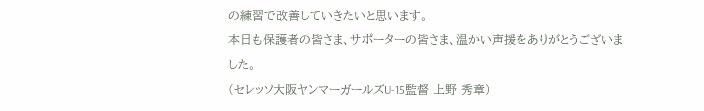の練習で改善していきたいと思います。
本日も保護者の皆さま、サポーターの皆さま、温かい声援をありがとうございました。
(セレッソ大阪ヤンマーガールズU-15監督 上野 秀章)